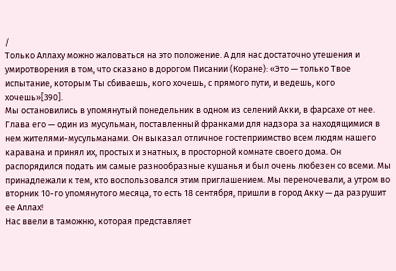/
Только Аллаху можно жаловаться на это положение. А для нас достаточно утешения и умиротворения в том, что сказано в дорогом Писании (Коране): «Это — только Твое испытание, которым Ты сбиваешь, кого хочешь, с прямого пути, и ведешь, кого хочешь»[390].
Мы остановились в упомянутый понедельник в одном из селений Акки, в фарсахе от нее. Глава его — один из мусульман, поставленный франками для надзора за находящимися в нем жителями-мусульманами. Он выказал отличное гостеприимство всем людям нашего каравана и принял их, простых и знатных, в просторной комнате своего дома. Он распорядился подать им самые разнообразные кушанья и был очень любезен со всеми. Мы принадлежали к тем, кто воспользовался этим приглашением. Мы переночевали, а утром во вторник 10-го упомянутого месяца, то есть 18 сентября, пришли в город Акку — да разрушит ее Аллах!
Нас ввели в таможню, которая представляет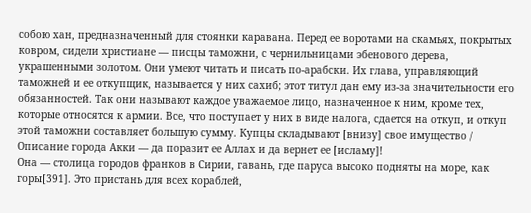собою хан, предназначенный для стоянки каравана. Перед ее воротами на скамьях, покрытых ковром, сидели христиане — писцы таможни, с чернильницами эбенового дерева, украшенными золотом. Они умеют читать и писать по-арабски. Их глава, управляющий таможней и ее откупщик, называется у них сахиб; этот титул дан ему из-за значительности его обязанностей. Так они называют каждое уважаемое лицо, назначенное к ним, кроме тех, которые относятся к армии. Все, что поступает у них в виде налога, сдается на откуп, и откуп этой таможни составляет большую сумму. Купцы складывают [внизу] свое имущество /
Описание города Акки — да поразит ее Аллах и да вернет ее [исламу]!
Она — столица городов франков в Сирии, гавань, где паруса высоко подняты на море, как горы[391]. Это пристань для всех кораблей,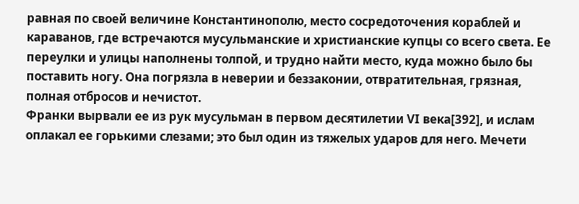равная по своей величине Константинополю, место сосредоточения кораблей и караванов, где встречаются мусульманские и христианские купцы со всего света. Ее переулки и улицы наполнены толпой, и трудно найти место, куда можно было бы поставить ногу. Она погрязла в неверии и беззаконии, отвратительная, грязная, полная отбросов и нечистот.
Франки вырвали ее из рук мусульман в первом десятилетии VI века[392], и ислам оплакал ее горькими слезами; это был один из тяжелых ударов для него. Мечети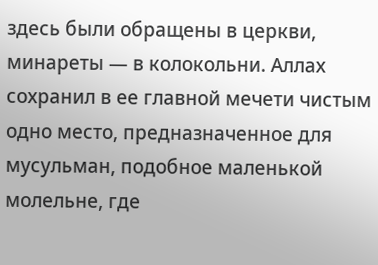здесь были обращены в церкви, минареты — в колокольни. Аллах сохранил в ее главной мечети чистым одно место, предназначенное для мусульман, подобное маленькой молельне, где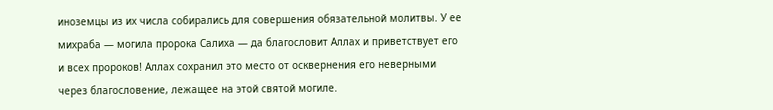иноземцы из их числа собирались для совершения обязательной молитвы. У ее михраба — могила пророка Салиха — да благословит Аллах и приветствует его и всех пророков! Аллах сохранил это место от осквернения его неверными через благословение, лежащее на этой святой могиле.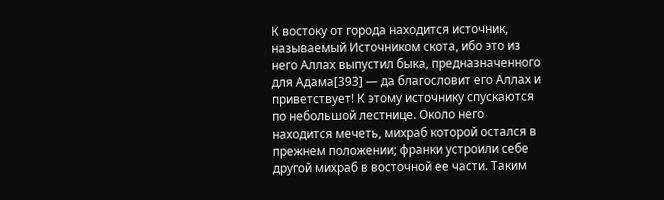К востоку от города находится источник, называемый Источником скота, ибо это из него Аллах выпустил быка, предназначенного для Адама[393] — да благословит его Аллах и приветствует! К этому источнику спускаются по небольшой лестнице. Около него находится мечеть, михраб которой остался в прежнем положении; франки устроили себе другой михраб в восточной ее части. Таким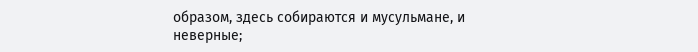образом, здесь собираются и мусульмане, и неверные;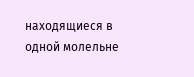находящиеся в одной молельне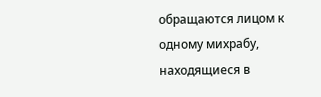обращаются лицом к одному михрабу, находящиеся в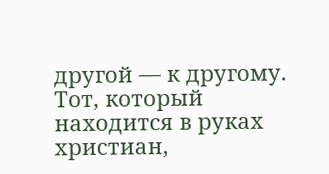другой — к другому. Тот, который находится в руках христиан,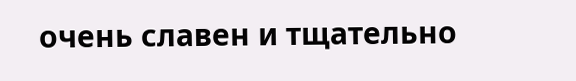очень славен и тщательно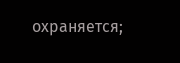охраняется;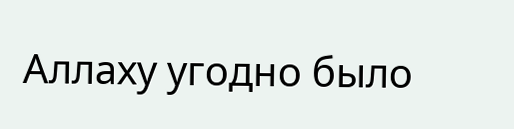Аллаху угодно было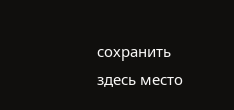сохранить здесь место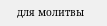для молитвы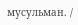мусульман. /